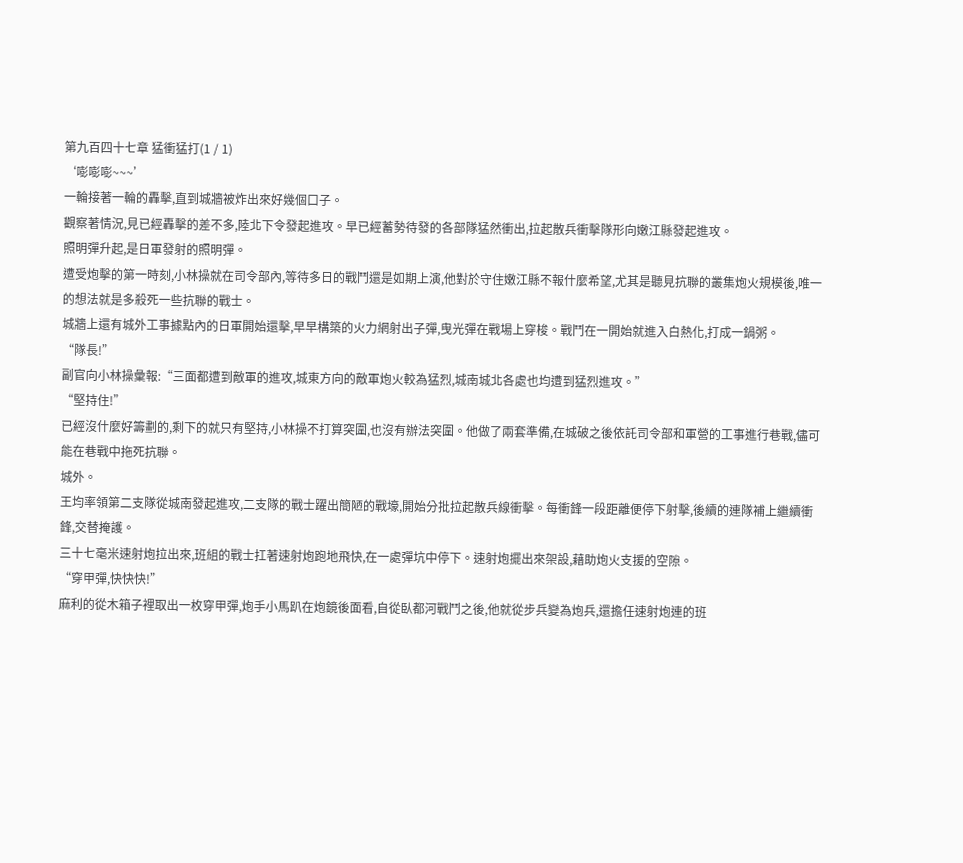第九百四十七章 猛衝猛打(1 / 1)
‘嘭嘭嘭~~~’
一輪接著一輪的轟擊,直到城牆被炸出來好幾個口子。
觀察著情況,見已經轟擊的差不多,陸北下令發起進攻。早已經蓄勢待發的各部隊猛然衝出,拉起散兵衝擊隊形向嫩江縣發起進攻。
照明彈升起,是日軍發射的照明彈。
遭受炮擊的第一時刻,小林操就在司令部內,等待多日的戰鬥還是如期上演,他對於守住嫩江縣不報什麼希望,尤其是聽見抗聯的叢集炮火規模後,唯一的想法就是多殺死一些抗聯的戰士。
城牆上還有城外工事據點內的日軍開始還擊,早早構築的火力網射出子彈,曳光彈在戰場上穿梭。戰鬥在一開始就進入白熱化,打成一鍋粥。
“隊長!”
副官向小林操彙報:“三面都遭到敵軍的進攻,城東方向的敵軍炮火較為猛烈,城南城北各處也均遭到猛烈進攻。”
“堅持住!”
已經沒什麼好籌劃的,剩下的就只有堅持,小林操不打算突圍,也沒有辦法突圍。他做了兩套準備,在城破之後依託司令部和軍營的工事進行巷戰,儘可能在巷戰中拖死抗聯。
城外。
王均率領第二支隊從城南發起進攻,二支隊的戰士躍出簡陋的戰壕,開始分批拉起散兵線衝擊。每衝鋒一段距離便停下射擊,後續的連隊補上繼續衝鋒,交替掩護。
三十七毫米速射炮拉出來,班組的戰士扛著速射炮跑地飛快,在一處彈坑中停下。速射炮擺出來架設,藉助炮火支援的空隙。
“穿甲彈,快快快!”
麻利的從木箱子裡取出一枚穿甲彈,炮手小馬趴在炮鏡後面看,自從臥都河戰鬥之後,他就從步兵變為炮兵,還擔任速射炮連的班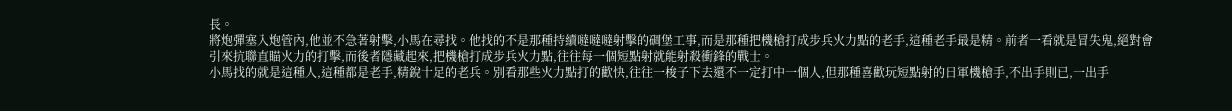長。
將炮彈塞入炮管內,他並不急著射擊,小馬在尋找。他找的不是那種持續噠噠噠射擊的碉堡工事,而是那種把機槍打成步兵火力點的老手,這種老手最是精。前者一看就是冒失鬼,絕對會引來抗聯直瞄火力的打擊,而後者隱藏起來,把機槍打成步兵火力點,往往每一個短點射就能射殺衝鋒的戰士。
小馬找的就是這種人,這種都是老手,精銳十足的老兵。別看那些火力點打的歡快,往往一梭子下去還不一定打中一個人,但那種喜歡玩短點射的日軍機槍手,不出手則已,一出手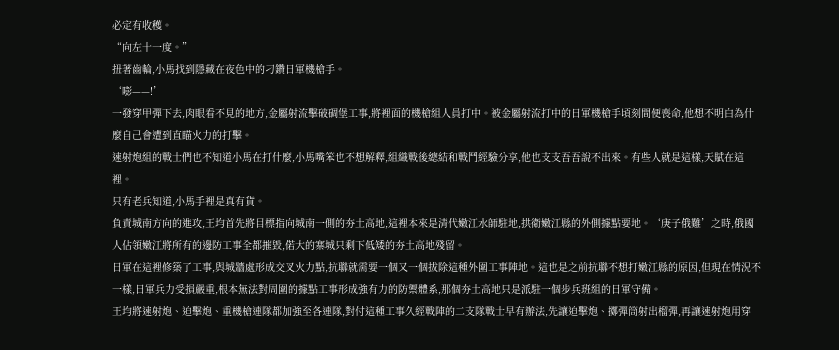必定有收穫。
“向左十一度。”
扭著齒輪,小馬找到隱藏在夜色中的刁鑽日軍機槍手。
‘嘭——!’
一發穿甲彈下去,肉眼看不見的地方,金屬射流擊破碉堡工事,將裡面的機槍組人員打中。被金屬射流打中的日軍機槍手頃刻間便喪命,他想不明白為什麼自己會遭到直瞄火力的打擊。
速射炮組的戰士們也不知道小馬在打什麼,小馬嘴笨也不想解釋,組織戰後總結和戰鬥經驗分享,他也支支吾吾說不出來。有些人就是這樣,天賦在這裡。
只有老兵知道,小馬手裡是真有貨。
負責城南方向的進攻,王均首先將目標指向城南一側的夯土高地,這裡本來是清代嫩江水師駐地,拱衛嫩江縣的外側據點要地。‘庚子俄難’之時,俄國人佔領嫩江將所有的邊防工事全都摧毀,偌大的寨城只剩下低矮的夯土高地殘留。
日軍在這裡修築了工事,與城牆處形成交叉火力點,抗聯就需要一個又一個拔除這種外圍工事陣地。這也是之前抗聯不想打嫩江縣的原因,但現在情況不一樣,日軍兵力受損嚴重,根本無法對周圍的據點工事形成強有力的防禦體系,那個夯土高地只是派駐一個步兵班組的日軍守備。
王均將速射炮、迫擊炮、重機槍連隊都加強至各連隊,對付這種工事久經戰陣的二支隊戰士早有辦法,先讓迫擊炮、擲彈筒射出榴彈,再讓速射炮用穿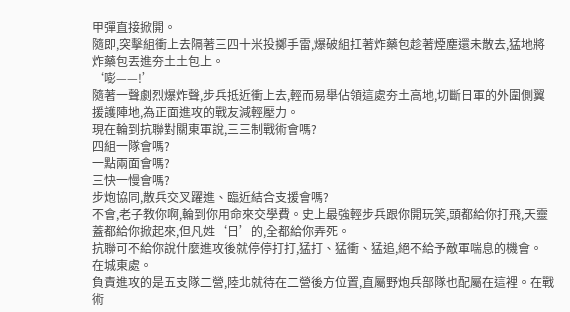甲彈直接掀開。
隨即,突擊組衝上去隔著三四十米投擲手雷,爆破組扛著炸藥包趁著煙塵還未散去,猛地將炸藥包丟進夯土土包上。
‘嘭——!’
隨著一聲劇烈爆炸聲,步兵抵近衝上去,輕而易舉佔領這處夯土高地,切斷日軍的外圍側翼援護陣地,為正面進攻的戰友減輕壓力。
現在輪到抗聯對關東軍說,三三制戰術會嗎?
四組一隊會嗎?
一點兩面會嗎?
三快一慢會嗎?
步炮協同,散兵交叉躍進、臨近結合支援會嗎?
不會,老子教你啊,輪到你用命來交學費。史上最強輕步兵跟你開玩笑,頭都給你打飛,天靈蓋都給你掀起來,但凡姓‘日’的,全都給你弄死。
抗聯可不給你說什麼進攻後就停停打打,猛打、猛衝、猛追,絕不給予敵軍喘息的機會。
在城東處。
負責進攻的是五支隊二營,陸北就待在二營後方位置,直屬野炮兵部隊也配屬在這裡。在戰術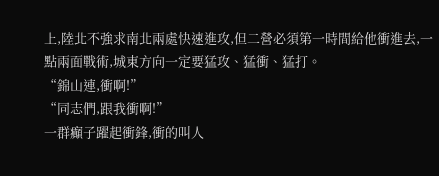上,陸北不強求南北兩處快速進攻,但二營必須第一時間給他衝進去,一點兩面戰術,城東方向一定要猛攻、猛衝、猛打。
“錦山連,衝啊!”
“同志們,跟我衝啊!”
一群癲子躍起衝鋒,衝的叫人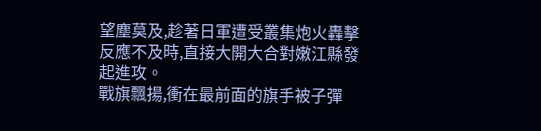望塵莫及,趁著日軍遭受叢集炮火轟擊反應不及時,直接大開大合對嫩江縣發起進攻。
戰旗飄揚,衝在最前面的旗手被子彈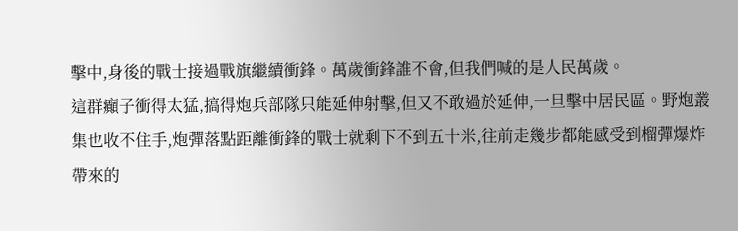擊中,身後的戰士接過戰旗繼續衝鋒。萬歲衝鋒誰不會,但我們喊的是人民萬歲。
這群癲子衝得太猛,搞得炮兵部隊只能延伸射擊,但又不敢過於延伸,一旦擊中居民區。野炮叢集也收不住手,炮彈落點距離衝鋒的戰士就剩下不到五十米,往前走幾步都能感受到榴彈爆炸帶來的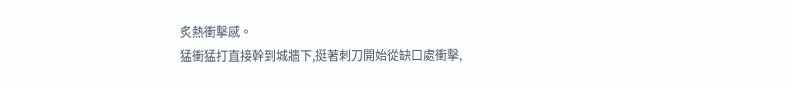炙熱衝擊感。
猛衝猛打直接幹到城牆下,挺著刺刀開始從缺口處衝擊,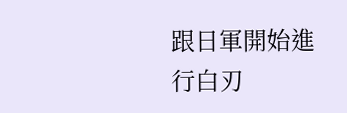跟日軍開始進行白刃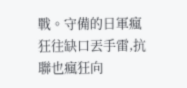戰。守備的日軍瘋狂往缺口丟手雷,抗聯也瘋狂向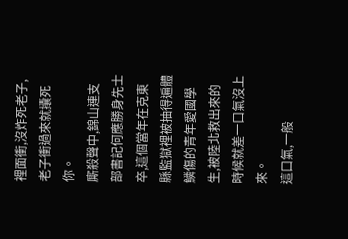裡面衝,沒炸死老子,老子衝過來就攮死你。
廝殺聲中,錦山連支部書記何應勝身先士卒,這個當年在克東縣監獄裡被抽得遍體鱗傷的青年愛國學生,被陸北救出來的時候就差一口氣沒上來。
這口氣,一般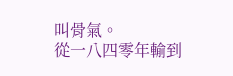叫骨氣。
從一八四零年輸到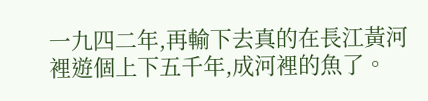一九四二年,再輸下去真的在長江黃河裡遊個上下五千年,成河裡的魚了。